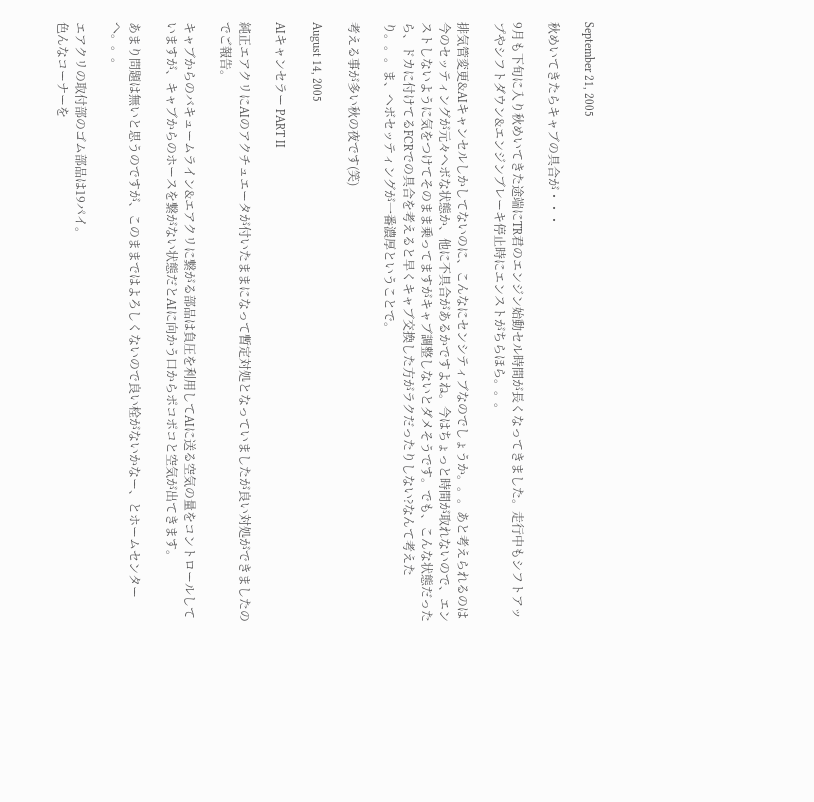September 21, 2005

秋めいてきたらキャブの具合が・・・

9月も下旬に入り秋めいてきた途端にTR君のエンジン始動セル時間が長くなってきました。走行中もシフトアップやシフトダウン&エンジンブレーキ停止時にエンストがちらほら。。。

排気管変更&AIキャンセルしかしてないのに、こんなにセンシティブなのでしょうか。。。あと考えられるのは今のセッティングが元々ヘボな状態か、他に不具合があるかですよね。今はちょっと時間が取れないので、エンストしないように気をつけてそのまま乗ってますがキャブ調整しないとダメそうです。でも、こんな状態だったら、ドカに付けてるFCRでの具合を考えると早くキャブ交換した方がラクだったりしない?なんて考えたり。。。ま、ヘボセッティングが一番濃厚ということで。

考える事が多い秋の夜です(笑)

August 14, 2005

AIキャンセラー PART II

純正エアクリにAIのアクチュエータが付いたままになって暫定対処となっていましたが良い対処ができましたのでご報告。

キャブからのバキュームライン&エアクリに繋がる部品は負圧を利用してAIに送る空気の量をコントロールしていますが、キャブからのホースを繋がない状態だとAIに向かう口からポコポコと空気が出てきます。

あまり問題は無いと思うのですが、このままではよろしくないので良い栓がないかなー、とホームセンターへ。。。

エアクリの取付部のゴム部品は19パイ。
色んなコーナーを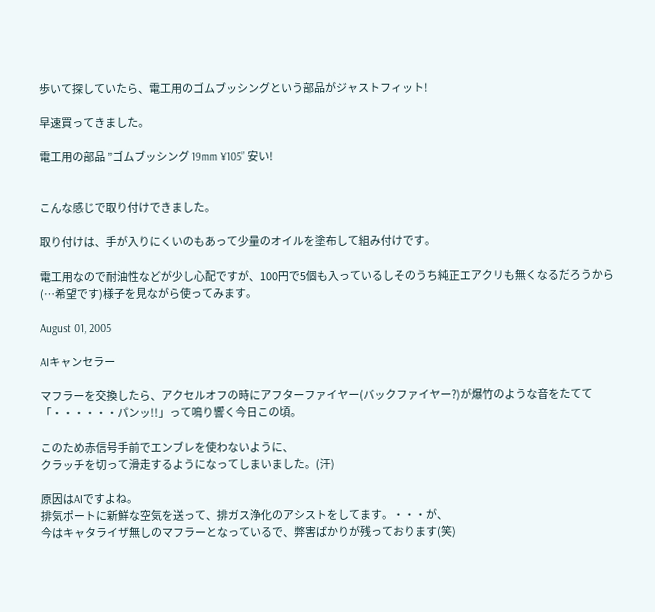歩いて探していたら、電工用のゴムブッシングという部品がジャストフィット!

早速買ってきました。

電工用の部品 ”ゴムブッシング 19mm ¥105” 安い!


こんな感じで取り付けできました。

取り付けは、手が入りにくいのもあって少量のオイルを塗布して組み付けです。

電工用なので耐油性などが少し心配ですが、100円で5個も入っているしそのうち純正エアクリも無くなるだろうから(…希望です)様子を見ながら使ってみます。

August 01, 2005

AIキャンセラー

マフラーを交換したら、アクセルオフの時にアフターファイヤー(バックファイヤー?)が爆竹のような音をたてて「・・・・・・パンッ!!」って鳴り響く今日この頃。

このため赤信号手前でエンブレを使わないように、
クラッチを切って滑走するようになってしまいました。(汗)

原因はAIですよね。
排気ポートに新鮮な空気を送って、排ガス浄化のアシストをしてます。・・・が、
今はキャタライザ無しのマフラーとなっているで、弊害ばかりが残っております(笑)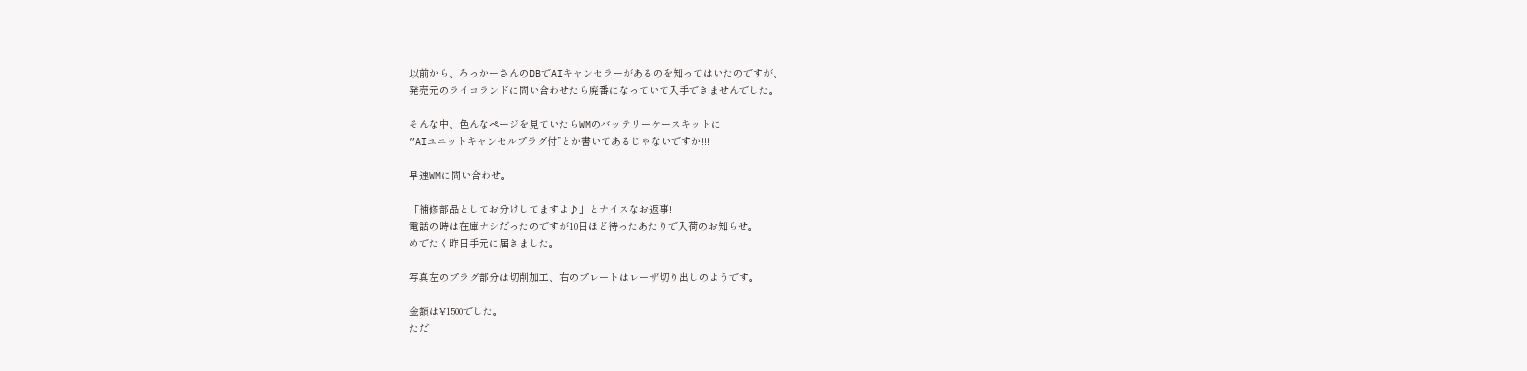以前から、ろっかーさんのDBでAIキャンセラーがあるのを知ってはいたのですが、
発売元のライコランドに問い合わせたら廃番になっていて入手できませんでした。

そんな中、色んなページを見ていたらWMのバッテリーケースキットに
”AIユニットキャンセルプラグ付”とか書いてあるじゃないですか!!!

早速WMに問い合わせ。

「補修部品としてお分けしてますよ♪」とナイスなお返事!
電話の時は在庫ナシだったのですが10日ほど待ったあたりで入荷のお知らせ。
めでたく昨日手元に届きました。

写真左のプラグ部分は切削加工、右のプレートはレーザ切り出しのようです。

金額は¥1500でした。
ただ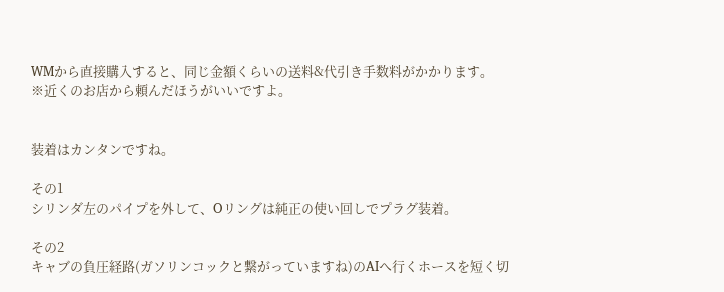WMから直接購入すると、同じ金額くらいの送料&代引き手数料がかかります。
※近くのお店から頼んだほうがいいですよ。


装着はカンタンですね。

その1
シリンダ左のパイプを外して、Oリングは純正の使い回しでプラグ装着。

その2
キャブの負圧経路(ガソリンコックと繋がっていますね)のAIへ行くホースを短く切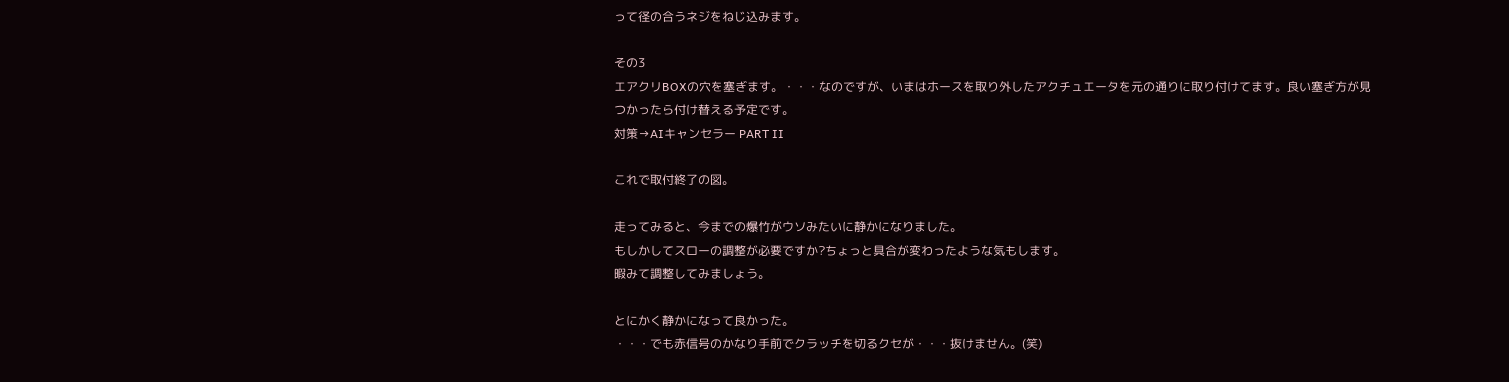って径の合うネジをねじ込みます。

その3
エアクリBOXの穴を塞ぎます。・・・なのですが、いまはホースを取り外したアクチュエータを元の通りに取り付けてます。良い塞ぎ方が見つかったら付け替える予定です。
対策→AIキャンセラー PART II

これで取付終了の図。

走ってみると、今までの爆竹がウソみたいに静かになりました。
もしかしてスローの調整が必要ですか?ちょっと具合が変わったような気もします。
暇みて調整してみましょう。

とにかく静かになって良かった。
・・・でも赤信号のかなり手前でクラッチを切るクセが・・・抜けません。(笑)